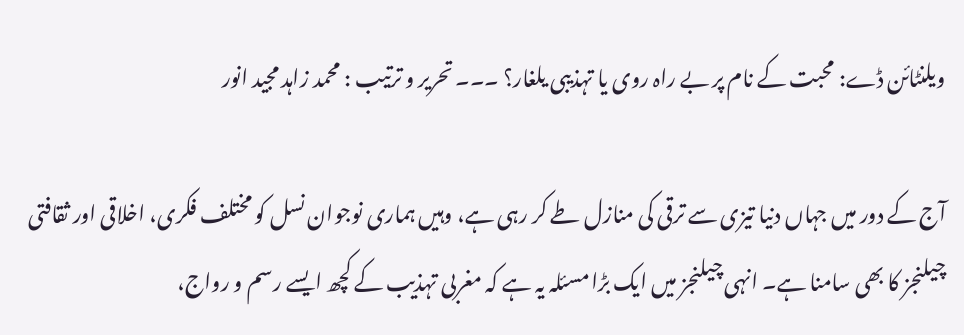ویلنٹائن ڈے: محبت کے نام پر بے راہ روی یا تہذیبی یلغار؟ ۔۔۔ تحریر و ترتیب : محمد زاہد مجید انور

آج کے دور میں جہاں دنیا تیزی سے ترقی کی منازل طے کر رہی ہے، وہیں ہماری نوجوان نسل کو مختلف فکری، اخلاقی اور ثقافتی چیلنجز کا بھی سامنا ہے۔ انہی چیلنجز میں ایک بڑا مسئلہ یہ ہے کہ مغربی تہذیب کے کچھ ایسے رسم و رواج،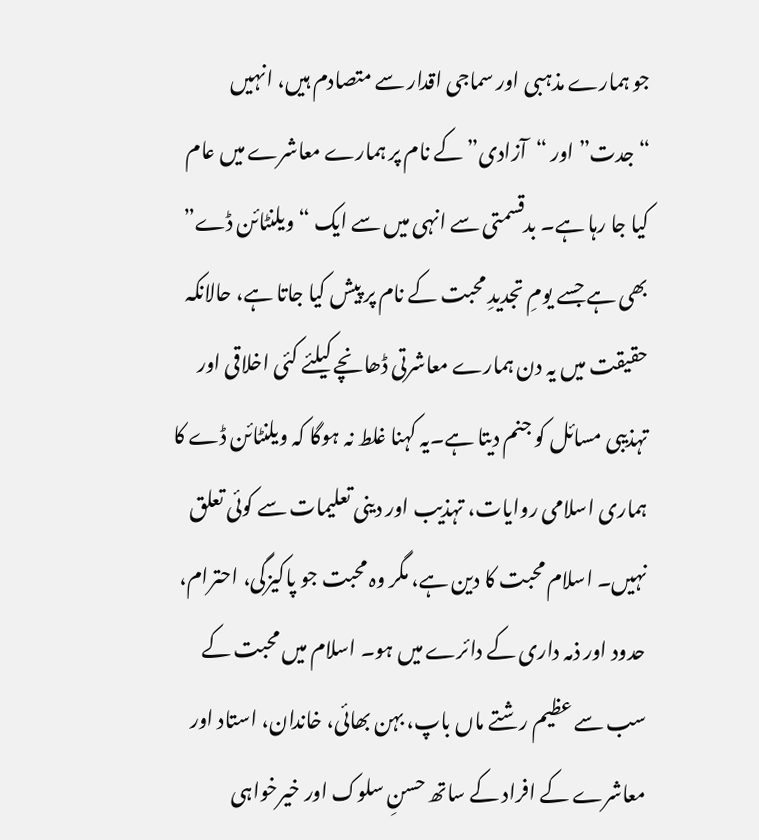جو ہمارے مذہبی اور سماجی اقدار سے متصادم ہیں، انہیں “جدت” اور “آزادی” کے نام پر ہمارے معاشرے میں عام کیا جا رہا ہے۔ بدقسمتی سے انہی میں سے ایک “ویلنٹائن ڈے” بھی ہے جسے یومِ تجدیدِ محبت کے نام پر پیش کیا جاتا ہے، حالانکہ حقیقت میں یہ دن ہمارے معاشرتی ڈھانچے کیلئے کئی اخلاقی اور تہذیبی مسائل کو جنم دیتا ہے۔یہ کہنا غلط نہ ہوگا کہ ویلنٹائن ڈے کا ہماری اسلامی روایات، تہذیب اور دینی تعلیمات سے کوئی تعلق نہیں۔ اسلام محبت کا دین ہے، مگر وہ محبت جو پاکیزگی، احترام، حدود اور ذمہ داری کے دائرے میں ہو۔ اسلام میں محبت کے سب سے عظیم رشتے ماں باپ، بہن بھائی، خاندان، استاد اور معاشرے کے افراد کے ساتھ حسنِ سلوک اور خیرخواہی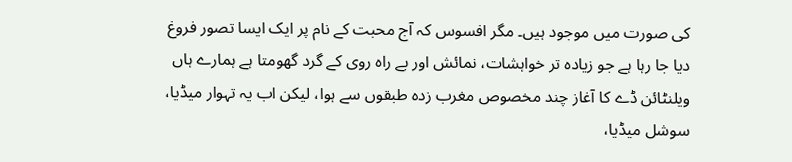کی صورت میں موجود ہیں۔ مگر افسوس کہ آج محبت کے نام پر ایک ایسا تصور فروغ دیا جا رہا ہے جو زیادہ تر خواہشات، نمائش اور بے راہ روی کے گرد گھومتا ہے ہمارے ہاں ویلنٹائن ڈے کا آغاز چند مخصوص مغرب زدہ طبقوں سے ہوا، لیکن اب یہ تہوار میڈیا، سوشل میڈیا،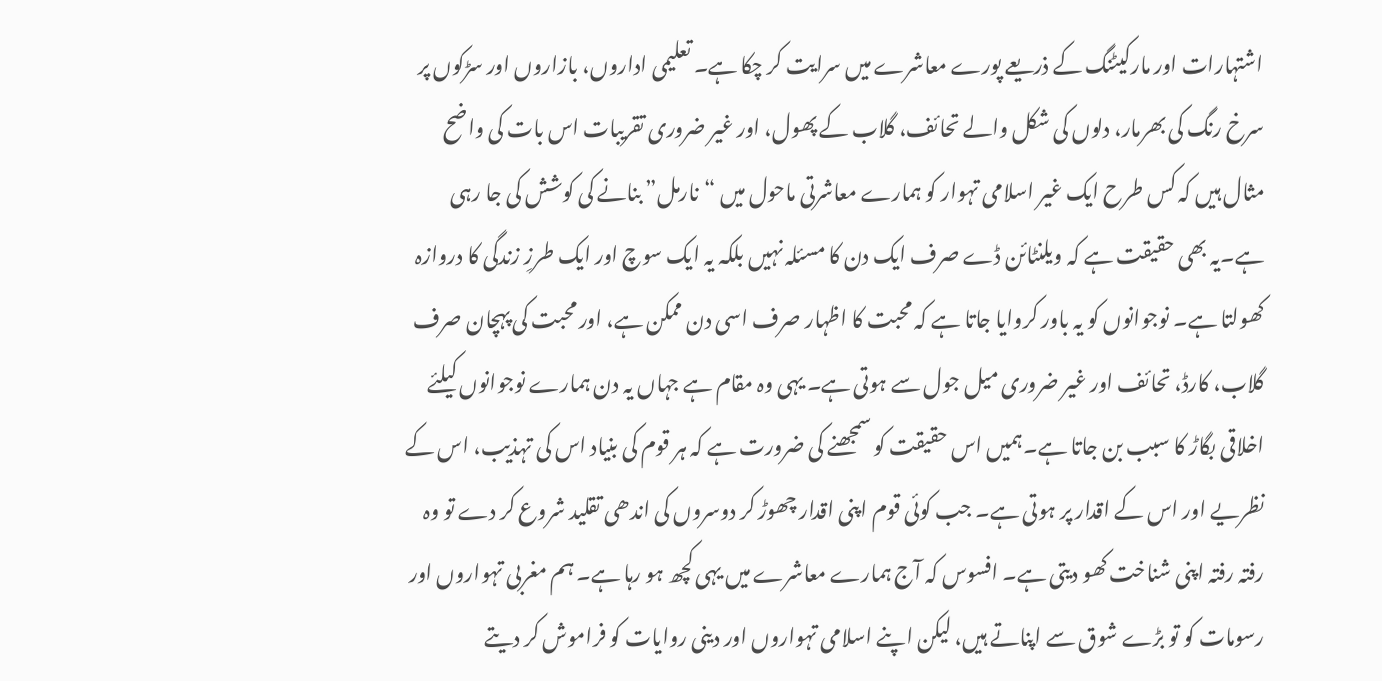اشتہارات اور مارکیٹنگ کے ذریعے پورے معاشرے میں سرایت کر چکا ہے۔ تعلیمی اداروں، بازاروں اور سڑکوں پر سرخ رنگ کی بھرمار، دلوں کی شکل والے تحائف، گلاب کے پھول، اور غیر ضروری تقریبات اس بات کی واضح مثال ہیں کہ کس طرح ایک غیر اسلامی تہوار کو ہمارے معاشرتی ماحول میں “نارمل” بنانے کی کوشش کی جا رہی ہے۔یہ بھی حقیقت ہے کہ ویلنٹائن ڈے صرف ایک دن کا مسئلہ نہیں بلکہ یہ ایک سوچ اور ایک طرزِ زندگی کا دروازہ کھولتا ہے۔ نوجوانوں کو یہ باور کروایا جاتا ہے کہ محبت کا اظہار صرف اسی دن ممکن ہے، اور محبت کی پہچان صرف گلاب، کارڈ، تحائف اور غیر ضروری میل جول سے ہوتی ہے۔ یہی وہ مقام ہے جہاں یہ دن ہمارے نوجوانوں کیلئے اخلاقی بگاڑ کا سبب بن جاتا ہے۔ہمیں اس حقیقت کو سمجھنے کی ضرورت ہے کہ ہر قوم کی بنیاد اس کی تہذیب، اس کے نظریے اور اس کے اقدار پر ہوتی ہے۔ جب کوئی قوم اپنی اقدار چھوڑ کر دوسروں کی اندھی تقلید شروع کر دے تو وہ رفتہ رفتہ اپنی شناخت کھو دیتی ہے۔ افسوس کہ آج ہمارے معاشرے میں یہی کچھ ہو رہا ہے۔ ہم مغربی تہواروں اور رسومات کو تو بڑے شوق سے اپناتے ہیں، لیکن اپنے اسلامی تہواروں اور دینی روایات کو فراموش کر دیتے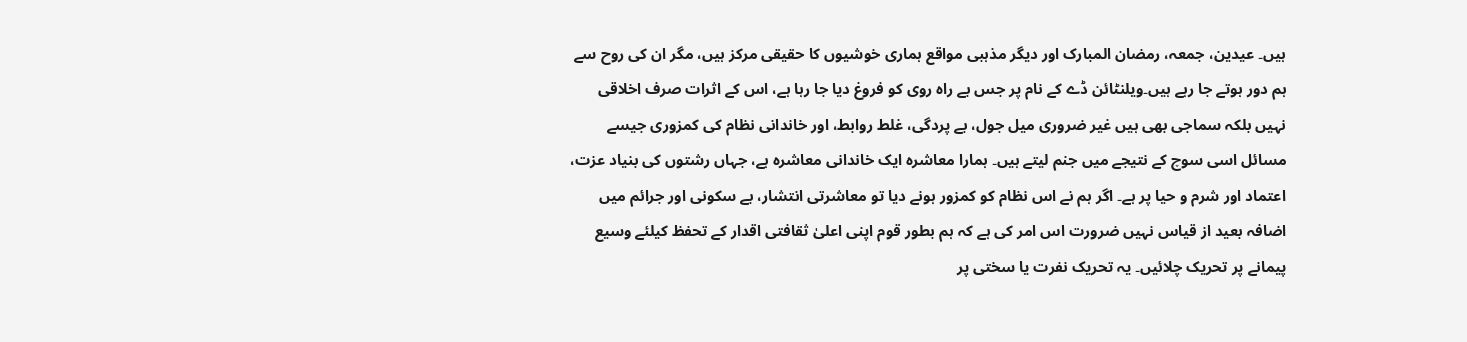ہیں۔ عیدین، جمعہ، رمضان المبارک اور دیگر مذہبی مواقع ہماری خوشیوں کا حقیقی مرکز ہیں، مگر ان کی روح سے ہم دور ہوتے جا رہے ہیں۔ویلنٹائن ڈے کے نام پر جس بے راہ روی کو فروغ دیا جا رہا ہے، اس کے اثرات صرف اخلاقی نہیں بلکہ سماجی بھی ہیں غیر ضروری میل جول، بے پردگی، غلط روابط، اور خاندانی نظام کی کمزوری جیسے مسائل اسی سوچ کے نتیجے میں جنم لیتے ہیں۔ ہمارا معاشرہ ایک خاندانی معاشرہ ہے، جہاں رشتوں کی بنیاد عزت، اعتماد اور شرم و حیا پر ہے۔ اگر ہم نے اس نظام کو کمزور ہونے دیا تو معاشرتی انتشار، بے سکونی اور جرائم میں اضافہ بعید از قیاس نہیں ضرورت اس امر کی ہے کہ ہم بطور قوم اپنی اعلیٰ ثقافتی اقدار کے تحفظ کیلئے وسیع پیمانے پر تحریک چلائیں۔ یہ تحریک نفرت یا سختی پر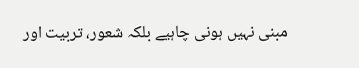مبنی نہیں ہونی چاہیے بلکہ شعور، تربیت اور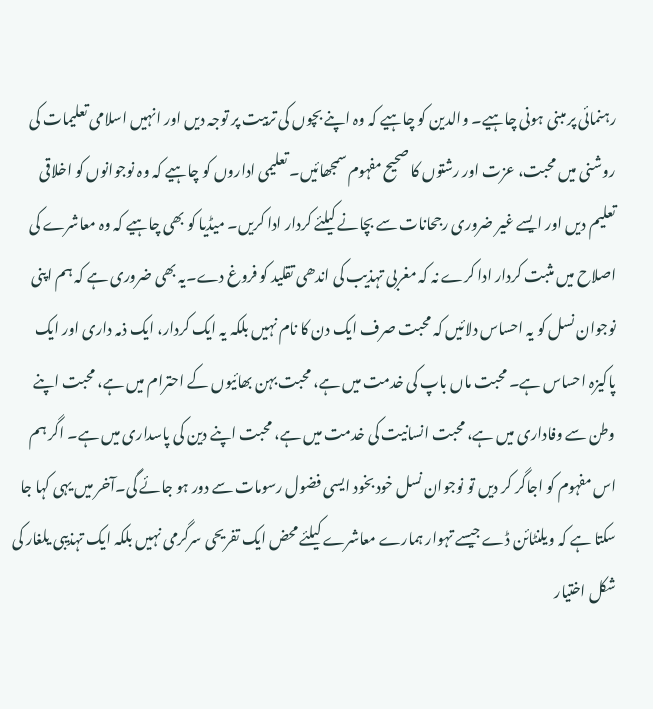رہنمائی پر مبنی ہونی چاہیے۔ والدین کو چاہیے کہ وہ اپنے بچوں کی تربیت پر توجہ دیں اور انہیں اسلامی تعلیمات کی روشنی میں محبت، عزت اور رشتوں کا صحیح مفہوم سمجھائیں۔ تعلیمی اداروں کو چاہیے کہ وہ نوجوانوں کو اخلاقی تعلیم دیں اور ایسے غیر ضروری رجحانات سے بچانے کیلئے کردار ادا کریں۔ میڈیا کو بھی چاہیے کہ وہ معاشرے کی اصلاح میں مثبت کردار ادا کرے نہ کہ مغربی تہذیب کی اندھی تقلید کو فروغ دے۔یہ بھی ضروری ہے کہ ہم اپنی نوجوان نسل کو یہ احساس دلائیں کہ محبت صرف ایک دن کا نام نہیں بلکہ یہ ایک کردار، ایک ذمہ داری اور ایک پاکیزہ احساس ہے۔ محبت ماں باپ کی خدمت میں ہے، محبت بہن بھائیوں کے احترام میں ہے، محبت اپنے وطن سے وفاداری میں ہے، محبت انسانیت کی خدمت میں ہے، محبت اپنے دین کی پاسداری میں ہے۔ اگر ہم اس مفہوم کو اجاگر کر دیں تو نوجوان نسل خود بخود ایسی فضول رسومات سے دور ہو جائے گی۔آخر میں یہی کہا جا سکتا ہے کہ ویلنٹائن ڈے جیسے تہوار ہمارے معاشرے کیلئے محض ایک تفریحی سرگرمی نہیں بلکہ ایک تہذیبی یلغار کی شکل اختیار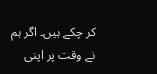کر چکے ہیں۔ اگر ہم نے وقت پر اپنی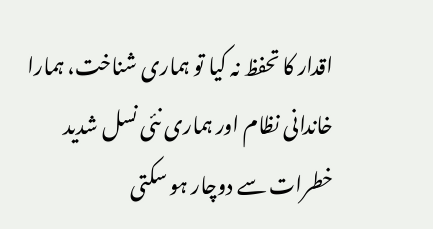اقدار کا تحفظ نہ کیا تو ہماری شناخت، ہمارا خاندانی نظام اور ہماری نئی نسل شدید خطرات سے دوچار ہو سکتی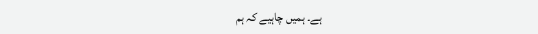ہے۔ ہمیں چاہیے کہ ہم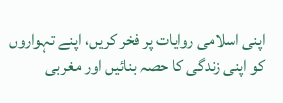اپنی اسلامی روایات پر فخر کریں، اپنے تہواروں کو اپنی زندگی کا حصہ بنائیں اور مغربی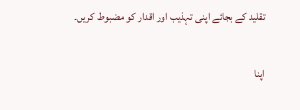تقلید کے بجائے اپنی تہذیب اور اقدار کو مضبوط کریں۔

اپنا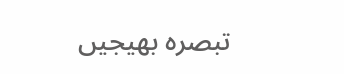تبصرہ بھیجیں